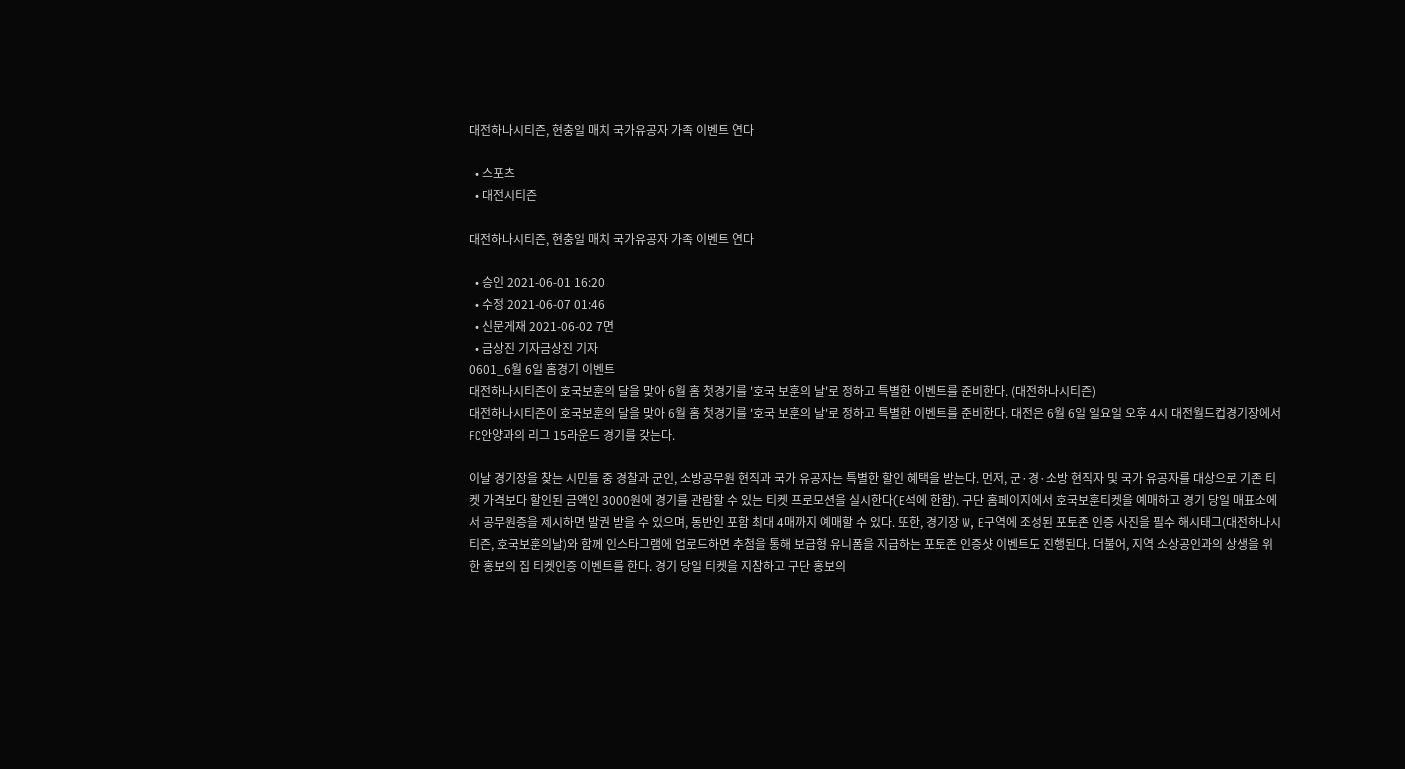대전하나시티즌, 현충일 매치 국가유공자 가족 이벤트 연다

  • 스포츠
  • 대전시티즌

대전하나시티즌, 현충일 매치 국가유공자 가족 이벤트 연다

  • 승인 2021-06-01 16:20
  • 수정 2021-06-07 01:46
  • 신문게재 2021-06-02 7면
  • 금상진 기자금상진 기자
0601_6월 6일 홈경기 이벤트
대전하나시티즌이 호국보훈의 달을 맞아 6월 홈 첫경기를 '호국 보훈의 날'로 정하고 특별한 이벤트를 준비한다. (대전하나시티즌)
대전하나시티즌이 호국보훈의 달을 맞아 6월 홈 첫경기를 '호국 보훈의 날'로 정하고 특별한 이벤트를 준비한다. 대전은 6월 6일 일요일 오후 4시 대전월드컵경기장에서 FC안양과의 리그 15라운드 경기를 갖는다.

이날 경기장을 찾는 시민들 중 경찰과 군인, 소방공무원 현직과 국가 유공자는 특별한 할인 혜택을 받는다. 먼저, 군·경·소방 현직자 및 국가 유공자를 대상으로 기존 티켓 가격보다 할인된 금액인 3000원에 경기를 관람할 수 있는 티켓 프로모션을 실시한다(E석에 한함). 구단 홈페이지에서 호국보훈티켓을 예매하고 경기 당일 매표소에서 공무원증을 제시하면 발권 받을 수 있으며, 동반인 포함 최대 4매까지 예매할 수 있다. 또한, 경기장 W, E구역에 조성된 포토존 인증 사진을 필수 해시태그(대전하나시티즌, 호국보훈의날)와 함께 인스타그램에 업로드하면 추첨을 통해 보급형 유니폼을 지급하는 포토존 인증샷 이벤트도 진행된다. 더불어, 지역 소상공인과의 상생을 위한 홍보의 집 티켓인증 이벤트를 한다. 경기 당일 티켓을 지참하고 구단 홍보의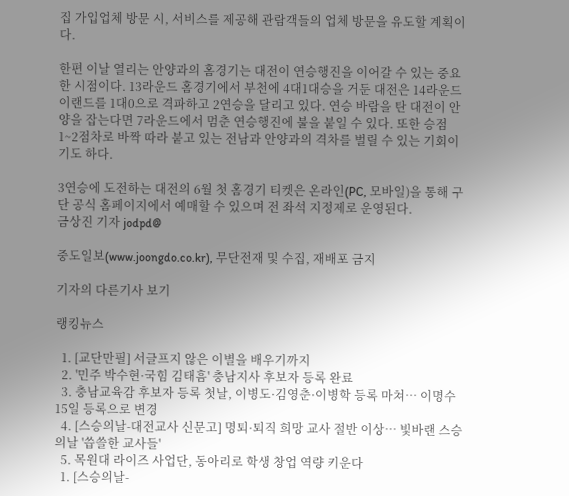집 가입업체 방문 시, 서비스를 제공해 관람객들의 업체 방문을 유도할 계획이다.

한편 이날 열리는 안양과의 홈경기는 대전이 연승행진을 이어갈 수 있는 중요한 시점이다. 13라운드 홈경기에서 부천에 4대1대승을 거둔 대전은 14라운드 이랜드를 1대0으로 격파하고 2연승을 달리고 있다. 연승 바람을 탄 대전이 안양을 잡는다면 7라운드에서 멈춘 연승행진에 불을 붙일 수 있다. 또한 승점 1~2점차로 바짝 따라 붙고 있는 전남과 안양과의 격차를 벌릴 수 있는 기회이기도 하다.

3연승에 도전하는 대전의 6월 첫 홈경기 티켓은 온라인(PC, 모바일)을 통해 구단 공식 홈페이지에서 예매할 수 있으며 전 좌석 지정제로 운영된다.
금상진 기자 jodpd@

중도일보(www.joongdo.co.kr), 무단전재 및 수집, 재배포 금지

기자의 다른기사 보기

랭킹뉴스

  1. [교단만필] 서글프지 않은 이별을 배우기까지
  2. '민주 박수현·국힘 김태흠' 충남지사 후보자 등록 완료
  3. 충남교육감 후보자 등록 첫날, 이병도·김영춘·이병학 등록 마쳐… 이명수 15일 등록으로 변경
  4. [스승의날-대전교사 신문고] 명퇴·퇴직 희망 교사 절반 이상… 빛바랜 스승의날 '씁쓸한 교사들'
  5. 목원대 라이즈 사업단, 동아리로 학생 창업 역량 키운다
  1. [스승의날-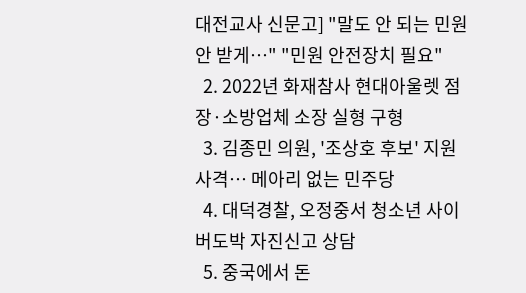대전교사 신문고] "말도 안 되는 민원 안 받게…" "민원 안전장치 필요"
  2. 2022년 화재참사 현대아울렛 점장·소방업체 소장 실형 구형
  3. 김종민 의원, '조상호 후보' 지원 사격… 메아리 없는 민주당
  4. 대덕경찰, 오정중서 청소년 사이버도박 자진신고 상담
  5. 중국에서 돈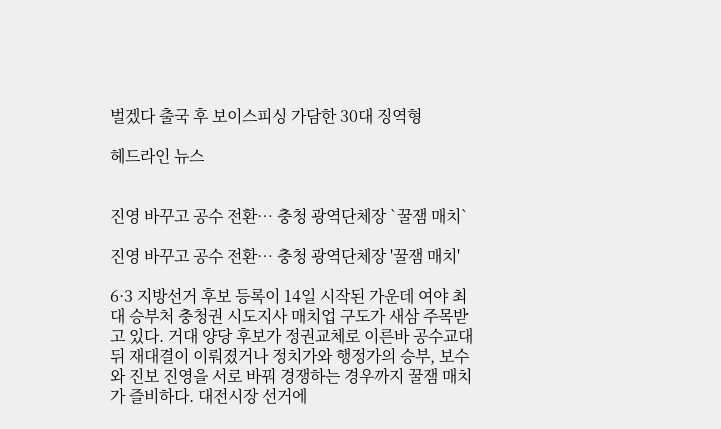벌겠다 출국 후 보이스피싱 가담한 30대 징역형

헤드라인 뉴스


진영 바꾸고 공수 전환… 충청 광역단체장 `꿀잼 매치`

진영 바꾸고 공수 전환… 충청 광역단체장 '꿀잼 매치'

6·3 지방선거 후보 등록이 14일 시작된 가운데 여야 최대 승부처 충청권 시도지사 매치업 구도가 새삼 주목받고 있다. 거대 양당 후보가 정권교체로 이른바 공수교대 뒤 재대결이 이뤄졌거나 정치가와 행정가의 승부, 보수와 진보 진영을 서로 바꿔 경쟁하는 경우까지 꿀잼 매치가 즐비하다. 대전시장 선거에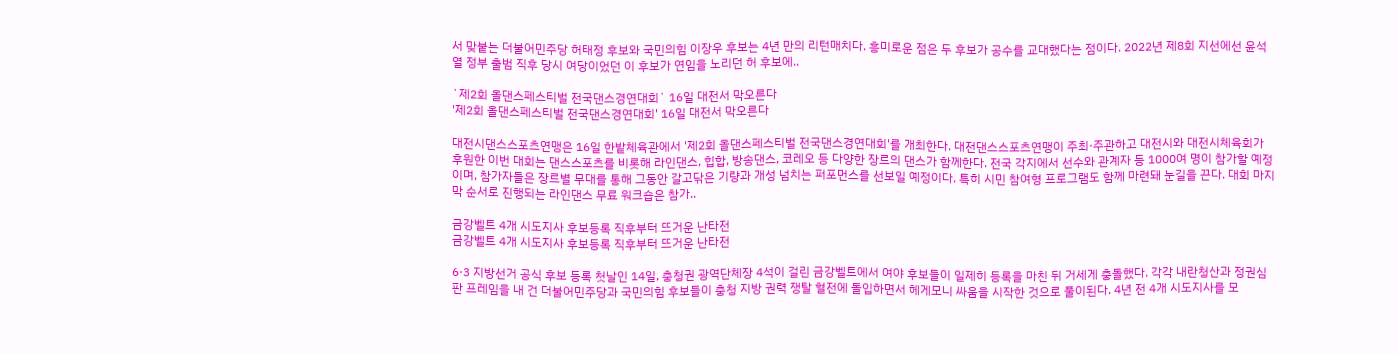서 맞붙는 더불어민주당 허태정 후보와 국민의힘 이장우 후보는 4년 만의 리턴매치다. 흥미로운 점은 두 후보가 공수를 교대했다는 점이다. 2022년 제8회 지선에선 윤석열 정부 출범 직후 당시 여당이었던 이 후보가 연임을 노리던 허 후보에..

`제2회 올댄스페스티벌 전국댄스경연대회` 16일 대전서 막오른다
'제2회 올댄스페스티벌 전국댄스경연대회' 16일 대전서 막오른다

대전시댄스스포츠연맹은 16일 한밭체육관에서 '제2회 올댄스페스티벌 전국댄스경연대회'를 개최한다. 대전댄스스포츠연맹이 주최·주관하고 대전시와 대전시체육회가 후원한 이번 대회는 댄스스포츠를 비롯해 라인댄스, 힙합, 방송댄스, 코레오 등 다양한 장르의 댄스가 함께한다. 전국 각지에서 선수와 관계자 등 1000여 명이 참가할 예정이며, 참가자들은 장르별 무대를 통해 그동안 갈고닦은 기량과 개성 넘치는 퍼포먼스를 선보일 예정이다. 특히 시민 참여형 프로그램도 함께 마련돼 눈길을 끈다. 대회 마지막 순서로 진행되는 라인댄스 무료 워크숍은 참가..

금강벨트 4개 시도지사 후보등록 직후부터 뜨거운 난타전
금강벨트 4개 시도지사 후보등록 직후부터 뜨거운 난타전

6·3 지방선거 공식 후보 등록 첫날인 14일, 충청권 광역단체장 4석이 걸린 금강벨트에서 여야 후보들이 일제히 등록을 마친 뒤 거세게 충돌했다. 각각 내란청산과 정권심판 프레임을 내 건 더불어민주당과 국민의힘 후보들이 충청 지방 권력 쟁탈 혈전에 돌입하면서 헤게모니 싸움을 시작한 것으로 풀이된다. 4년 전 4개 시도지사를 모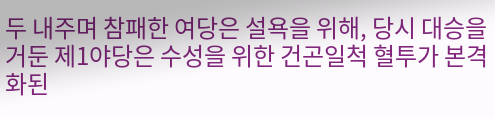두 내주며 참패한 여당은 설욕을 위해, 당시 대승을 거둔 제1야당은 수성을 위한 건곤일척 혈투가 본격화된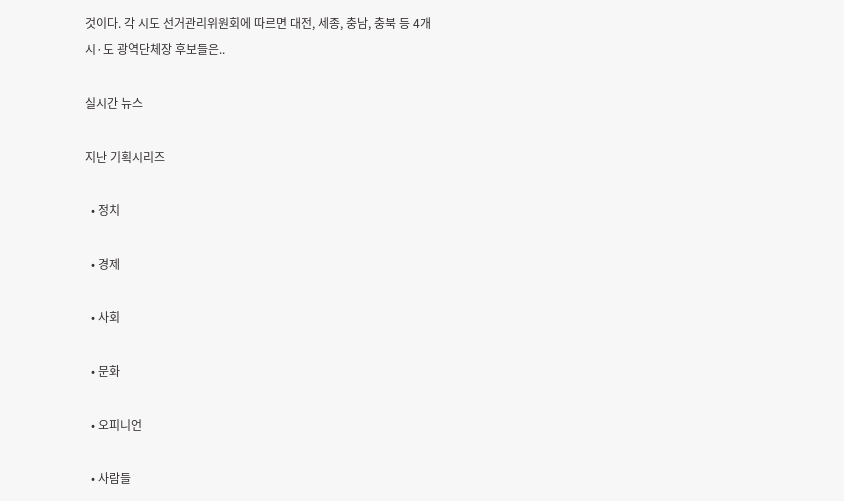것이다. 각 시도 선거관리위원회에 따르면 대전, 세종, 충남, 충북 등 4개 시·도 광역단체장 후보들은..

실시간 뉴스

지난 기획시리즈

  • 정치

  • 경제

  • 사회

  • 문화

  • 오피니언

  • 사람들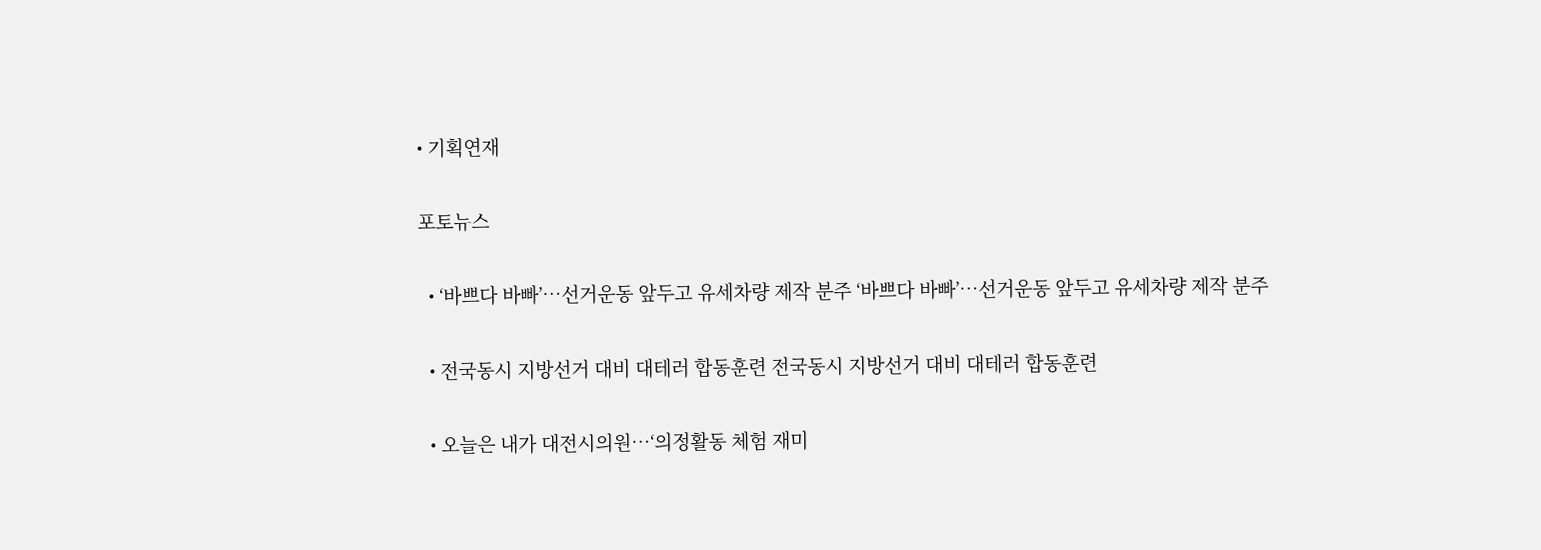• 기획연재

포토뉴스

  • ‘바쁘다 바빠’…선거운동 앞두고 유세차량 제작 분주 ‘바쁘다 바빠’…선거운동 앞두고 유세차량 제작 분주

  • 전국동시 지방선거 대비 대테러 합동훈련 전국동시 지방선거 대비 대테러 합동훈련

  • 오늘은 내가 대전시의원…‘의정활동 체험 재미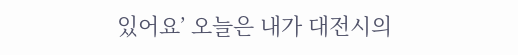있어요’ 오늘은 내가 대전시의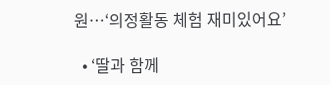원…‘의정활동 체험 재미있어요’

  • ‘딸과 함께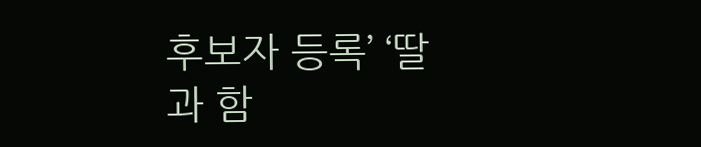후보자 등록’ ‘딸과 함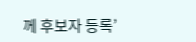께 후보자 등록’